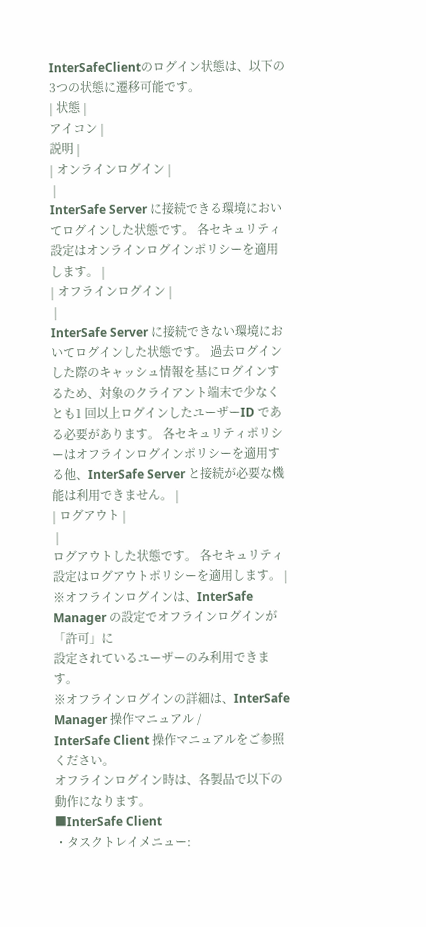InterSafeClientのログイン状態は、以下の3つの状態に遷移可能です。
| 状態 |
アイコン |
説明 |
| オンラインログイン |
 |
InterSafe Server に接続できる環境においてログインした状態です。 各セキュリティ設定はオンラインログインポリシーを適用します。 |
| オフラインログイン |
 |
InterSafe Server に接続できない環境においてログインした状態です。 過去ログインした際のキャッシュ情報を基にログインするため、対象のクライアント端末で少なくとも1 回以上ログインしたユーザーID である必要があります。 各セキュリティポリシーはオフラインログインポリシーを適用する他、InterSafe Server と接続が必要な機能は利用できません。 |
| ログアウト |
 |
ログアウトした状態です。 各セキュリティ設定はログアウトポリシーを適用します。 |
※オフラインログインは、InterSafe Manager の設定でオフラインログインが「許可」に
設定されているユーザーのみ利用できます。
※オフラインログインの詳細は、InterSafe Manager 操作マニュアル /
InterSafe Client 操作マニュアルをご参照ください。
オフラインログイン時は、各製品で以下の動作になります。
■InterSafe Client
・タスクトレイメニュー: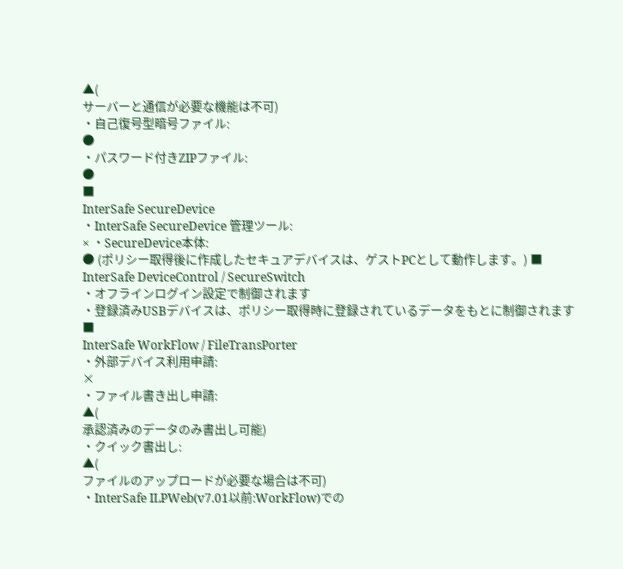▲(
サーバーと通信が必要な機能は不可)
・自己復号型暗号ファイル:
●
・パスワード付きZIPファイル:
●
■
InterSafe SecureDevice
・InterSafe SecureDevice 管理ツール:
× ・SecureDevice本体:
● (ポリシー取得後に作成したセキュアデバイスは、ゲストPCとして動作します。) ■
InterSafe DeviceControl / SecureSwitch
・オフラインログイン設定で制御されます
・登録済みUSBデバイスは、ポリシー取得時に登録されているデータをもとに制御されます
■
InterSafe WorkFlow / FileTransPorter
・外部デバイス利用申請:
×
・ファイル書き出し申請:
▲(
承認済みのデータのみ書出し可能)
・クイック書出し:
▲(
ファイルのアップロードが必要な場合は不可)
・InterSafe ILPWeb(v7.01以前:WorkFlow)での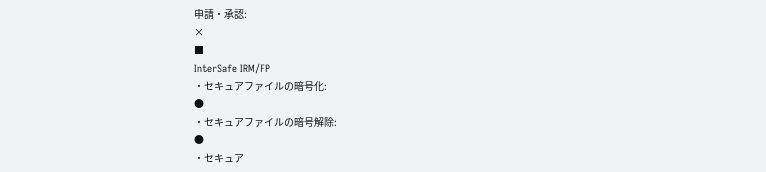申請・承認:
×
■
InterSafe IRM/FP
・セキュアファイルの暗号化:
●
・セキュアファイルの暗号解除:
●
・セキュア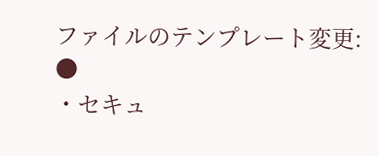ファイルのテンプレート変更:
●
・セキュ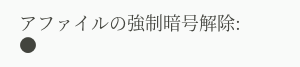アファイルの強制暗号解除:
●